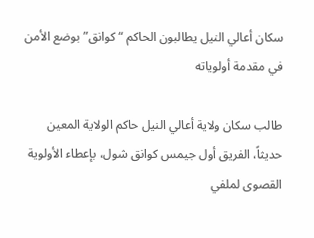سكان أعالي النيل يطالبون الحاكم “كوانق” بوضع الأمن في مقدمة أولوياته

طالب سكان ولاية أعالي النيل حاكم الولاية المعين حديثاً، الفريق أول جيمس كوانق شول، بإعطاء الأولوية القصوى لملفي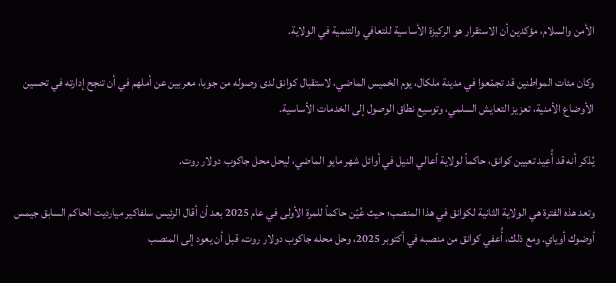الأمن والسلام، مؤكدين أن الاستقرار هو الركيزة الأساسية للتعافي والتنمية في الولاية.

وكان مئات المواطنين قد تجمّعوا في مدينة ملكال، يوم الخميس الماضي، لاستقبال كوانق لدى وصوله من جوبا، معربين عن أملهم في أن تنجح إدارته في تحسين الأوضاع الأمنية، تعزيز التعايش السلمي، وتوسيع نطاق الوصول إلى الخدمات الأساسية.

يُذكر أنه قد أُعِيد تعيين كوانق، حاكماً لولاية أعالي النيل في أوائل شهر مايو الماضي، ليحل محل جاكوب دولار روت.

وتعد هذه الفترة هي الولاية الثانية لكوانق في هذا المنصب؛ حيث عُيّن حاكماً للمرة الأولى في عام 2025 بعد أن أقال الرئيس سلفاكير ميارديت الحاكم السابق جيمس أوضوك أوياي. ومع ذلك، أُعفي كوانق من منصبه في أكتوبر 2025، وحل محله جاكوب دولار روت، قبل أن يعود إلى المنصب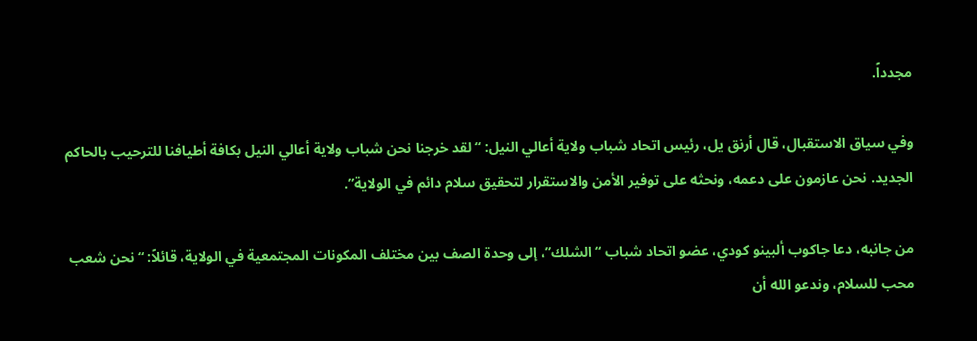مجدداً.

وفي سياق الاستقبال، قال أرنق يل، رئيس اتحاد شباب ولاية أعالي النيل: “لقد خرجنا نحن شباب ولاية أعالي النيل بكافة أطيافنا للترحيب بالحاكم الجديد. نحن عازمون على دعمه، ونحثه على توفير الأمن والاستقرار لتحقيق سلام دائم في الولاية”.

من جانبه، دعا جاكوب ألبينو كودي، عضو اتحاد شباب “الشلك”، إلى وحدة الصف بين مختلف المكونات المجتمعية في الولاية، قائلاً: “نحن شعب محب للسلام، وندعو الله أن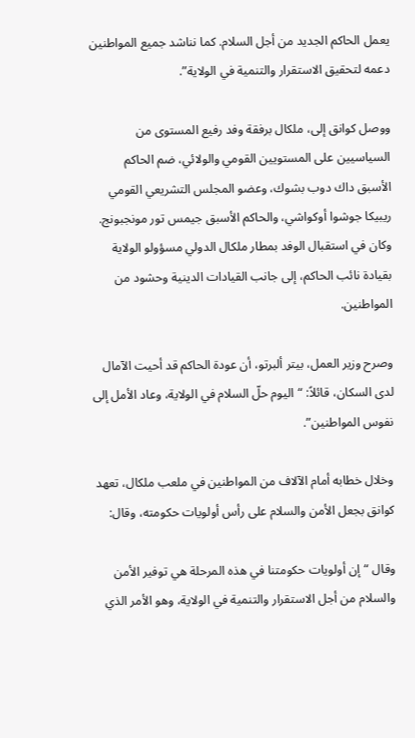يعمل الحاكم الجديد من أجل السلام. كما نناشد جميع المواطنين دعمه لتحقيق الاستقرار والتنمية في الولاية”.

ووصل كوانق إلى، ملكال برفقة وفد رفيع المستوى من السياسيين على المستويين القومي والولائي، ضم الحاكم الأسبق داك دوب بشوك، وعضو المجلس التشريعي القومي ريبيكا جوشوا أوكواشي، والحاكم الأسبق جيمس تور مونجبونج. وكان في استقبال الوفد بمطار ملكال الدولي مسؤولو الولاية بقيادة نائب الحاكم، إلى جانب القيادات الدينية وحشود من المواطنين.

وصرح وزير العمل، بيتر ألبرتو، أن عودة الحاكم قد أحيت الآمال لدى السكان، قائلاً: “اليوم حلّ السلام في الولاية، وعاد الأمل إلى نفوس المواطنين”.

وخلال خطابه أمام الآلاف من المواطنين في ملعب ملكال، تعهد كوانق بجعل الأمن والسلام على رأس أولويات حكومته، وقال:

وقال “إن أولويات حكومتنا في هذه المرحلة هي توفير الأمن والسلام من أجل الاستقرار والتنمية في الولاية، وهو الأمر الذي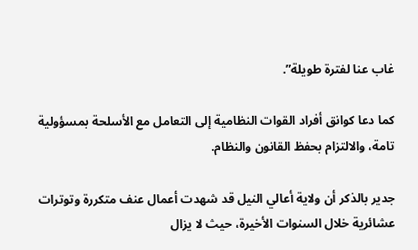غاب عنا لفترة طويلة”.

كما دعا كوانق أفراد القوات النظامية إلى التعامل مع الأسلحة بمسؤولية تامة، والالتزام بحفظ القانون والنظام.

جدير بالذكر أن ولاية أعالي النيل قد شهدت أعمال عنف متكررة وتوترات عشائرية خلال السنوات الأخيرة، حيث لا يزال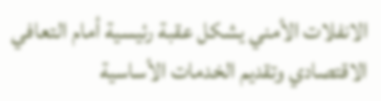الانفلات الأمني يشكل عقبة رئيسية أمام التعافي الاقتصادي وتقديم الخدمات الأساسية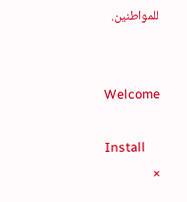للمواطنين.


Welcome

Install
×